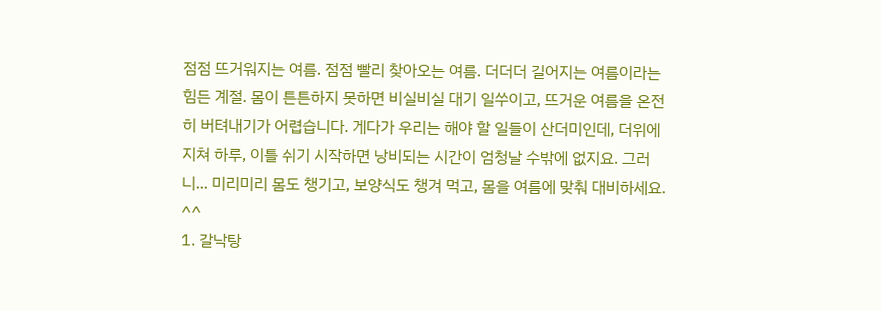점점 뜨거워지는 여름. 점점 빨리 찾아오는 여름. 더더더 길어지는 여름이라는 힘든 계절. 몸이 튼튼하지 못하면 비실비실 대기 일쑤이고, 뜨거운 여름을 온전히 버텨내기가 어렵습니다. 게다가 우리는 해야 할 일들이 산더미인데, 더위에 지쳐 하루, 이틀 쉬기 시작하면 낭비되는 시간이 엄청날 수밖에 없지요. 그러니... 미리미리 몸도 챙기고, 보양식도 챙겨 먹고, 몸을 여름에 맞춰 대비하세요. ^^
1. 갈낙탕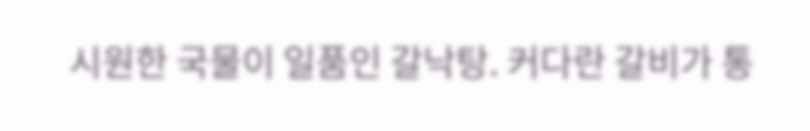시원한 국물이 일품인 갈낙탕. 커다란 갈비가 통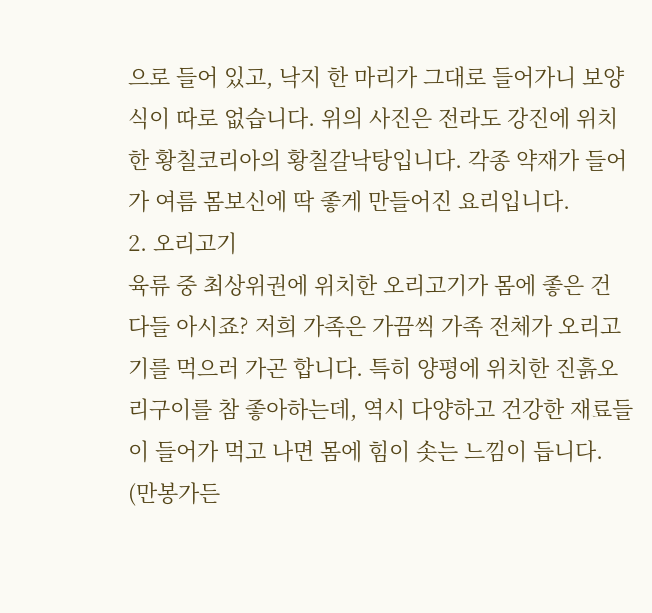으로 들어 있고, 낙지 한 마리가 그대로 들어가니 보양식이 따로 없습니다. 위의 사진은 전라도 강진에 위치한 황칠코리아의 황칠갈낙탕입니다. 각종 약재가 들어가 여름 몸보신에 딱 좋게 만들어진 요리입니다.
2. 오리고기
육류 중 최상위권에 위치한 오리고기가 몸에 좋은 건 다들 아시죠? 저희 가족은 가끔씩 가족 전체가 오리고기를 먹으러 가곤 합니다. 특히 양평에 위치한 진흙오리구이를 참 좋아하는데, 역시 다양하고 건강한 재료들이 들어가 먹고 나면 몸에 힘이 솟는 느낌이 듭니다. (만봉가든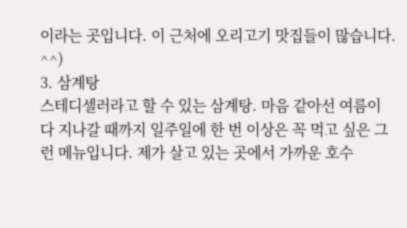이라는 곳입니다. 이 근처에 오리고기 맛집들이 많습니다. ^^)
3. 삼계탕
스테디셀러라고 할 수 있는 삼계탕. 마음 같아선 여름이 다 지나갈 때까지 일주일에 한 번 이상은 꼭 먹고 싶은 그런 메뉴입니다. 제가 살고 있는 곳에서 가까운 호수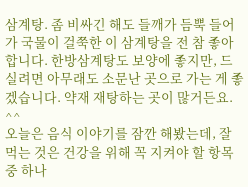삼계탕. 좀 비싸긴 해도 들깨가 듬뿍 들어가 국물이 걸쭉한 이 삼계탕을 전 참 좋아합니다. 한방삼계탕도 보양에 좋지만, 드실려면 아무래도 소문난 곳으로 가는 게 좋겠습니다. 약재 재탕하는 곳이 많거든요. ^^
오늘은 음식 이야기를 잠깐 해봤는데, 잘 먹는 것은 건강을 위해 꼭 지켜야 할 항목 중 하나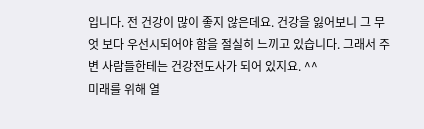입니다. 전 건강이 많이 좋지 않은데요. 건강을 잃어보니 그 무엇 보다 우선시되어야 함을 절실히 느끼고 있습니다. 그래서 주변 사람들한테는 건강전도사가 되어 있지요. ^^
미래를 위해 열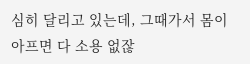심히 달리고 있는데, 그때가서 몸이 아프면 다 소용 없잖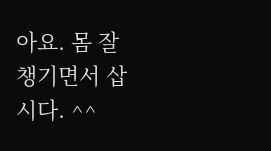아요. 몸 잘 챙기면서 삽시다. ^^